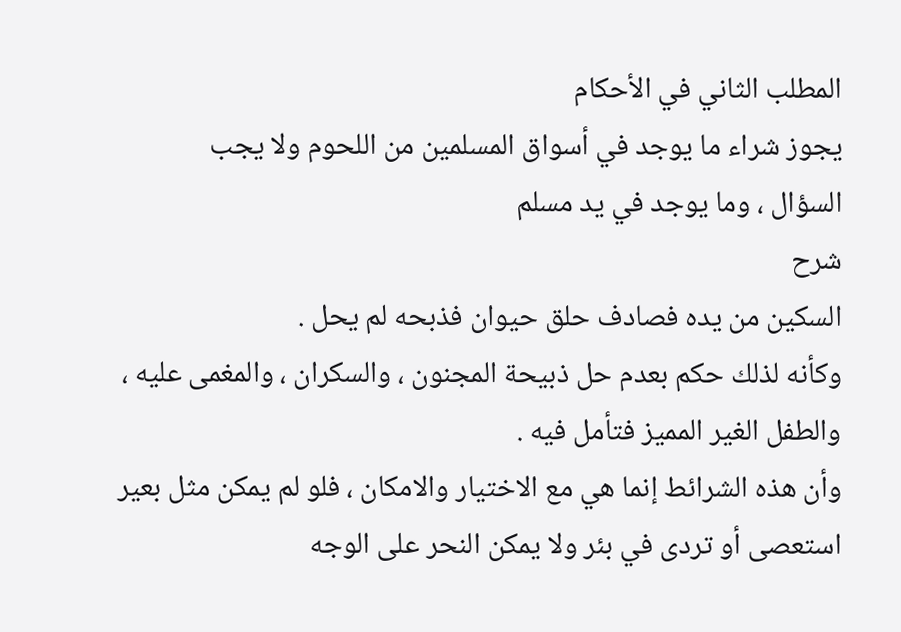المطلب الثاني في الأحكام
يجوز شراء ما يوجد في أسواق المسلمين من اللحوم ولا يجب
السؤال ، وما يوجد في يد مسلم
شرح
السكين من يده فصادف حلق حيوان فذبحه لم يحل .
وكأنه لذلك حكم بعدم حل ذبيحة المجنون ، والسكران ، والمغمى عليه ،
والطفل الغير المميز فتأمل فيه .
وأن هذه الشرائط إنما هي مع الاختيار والامكان ، فلو لم يمكن مثل بعير
استعصى أو تردى في بئر ولا يمكن النحر على الوجه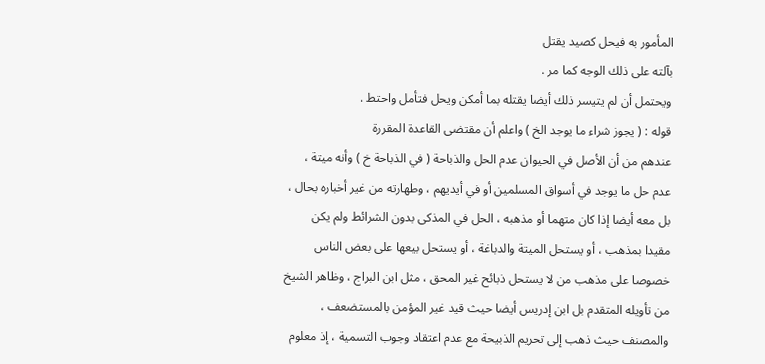المأمور به فيحل كصيد يقتل
بآلته على ذلك الوجه كما مر .
ويحتمل أن لم يتيسر ذلك أيضا يقتله بما أمكن ويحل فتأمل واحتط .
قوله : ( يجوز شراء ما يوجد الخ ) واعلم أن مقتضى القاعدة المقررة
عندهم من أن الأصل في الحيوان عدم الحل والذباحة ( في الذباحة خ ) وأنه ميتة ،
عدم حل ما يوجد في أسواق المسلمين أو في أيديهم ، وطهارته من غير أخباره بحال ،
بل معه أيضا إذا كان متهما أو مذهبه ، الحل في المذكى بدون الشرائط ولم يكن
مقيدا بمذهب ، أو يستحل الميتة والدباغة ، أو يستحل بيعها على بعض الناس
خصوصا على مذهب من لا يستحل ذبائح غير المحق ، مثل ابن البراج ، وظاهر الشيخ
من تأويله المتقدم بل ابن إدريس أيضا حيث قيد غير المؤمن بالمستضعف ،
والمصنف حيث ذهب إلى تحريم الذبيحة مع عدم اعتقاد وجوب التسمية ، إذ معلوم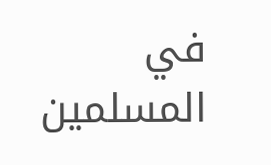في المسلمين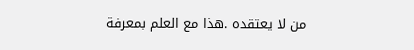من لا يعتقده .هذا مع العلم بمعرفة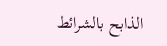الذابح بالشرائط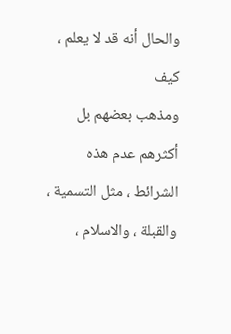والحال أنه قد لا يعلم ، كيف
ومذهب بعضهم بل أكثرهم عدم هذه الشرائط ، مثل التسمية ، والقبلة ، والاسلام ،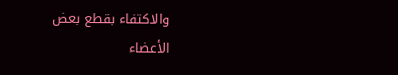والاكتفاء بقطع بعض الأعضاء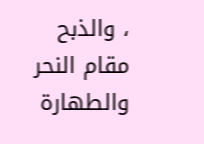، والذبح مقام النحر والطهارة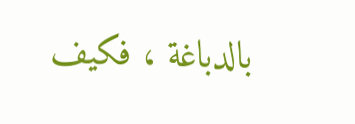بالدباغة ، فكيف